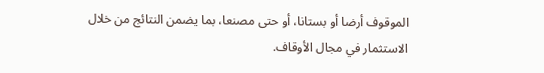الموقوف أرضا أو بستانا، أو حتى مصنعا، بما يضمن النتائج من خلال الاستثمار في مجال الأوقاف.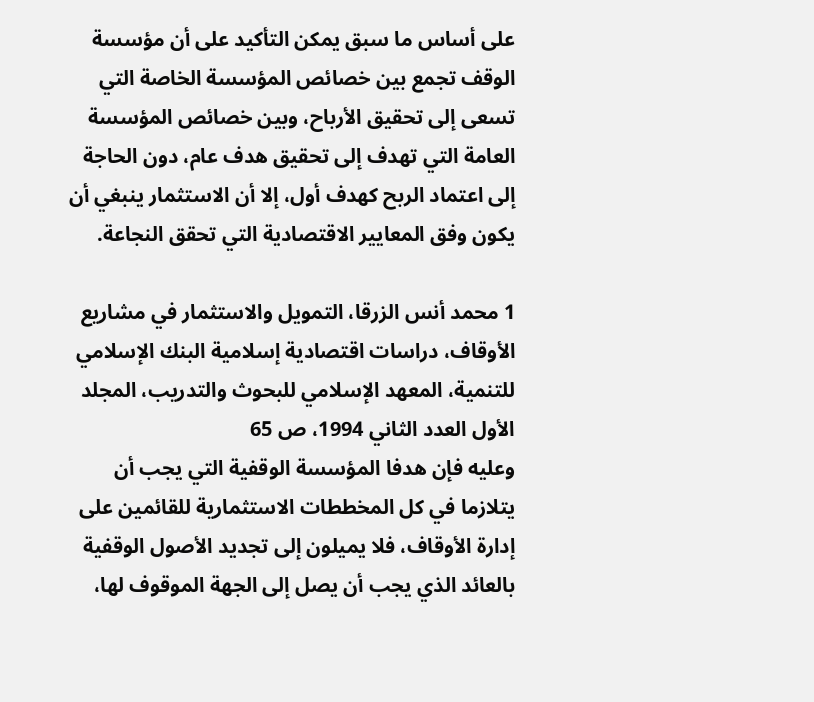على أساس ما سبق يمكن التأكيد على أن مؤسسة الوقف تجمع بين خصائص المؤسسة الخاصة التي تسعى إلى تحقيق الأرباح، وبين خصائص المؤسسة العامة التي تهدف إلى تحقيق هدف عام، دون الحاجة إلى اعتماد الربح كهدف أول، إلا أن الاستثمار ينبغي أن يكون وفق المعايير الاقتصادية التي تحقق النجاعة.

1 محمد أنس الزرقا، التمويل والاستثمار في مشاريع الأوقاف، دراسات اقتصادية إسلامية البنك الإسلامي للتنمية، المعهد الإسلامي للبحوث والتدريب، المجلد الأول العدد الثاني 1994، ص 65
وعليه فإن هدفا المؤسسة الوقفية التي يجب أن يتلازما في كل المخططات الاستثمارية للقائمين على إدارة الأوقاف، فلا يميلون إلى تجديد الأصول الوقفية بالعائد الذي يجب أن يصل إلى الجهة الموقوف لها،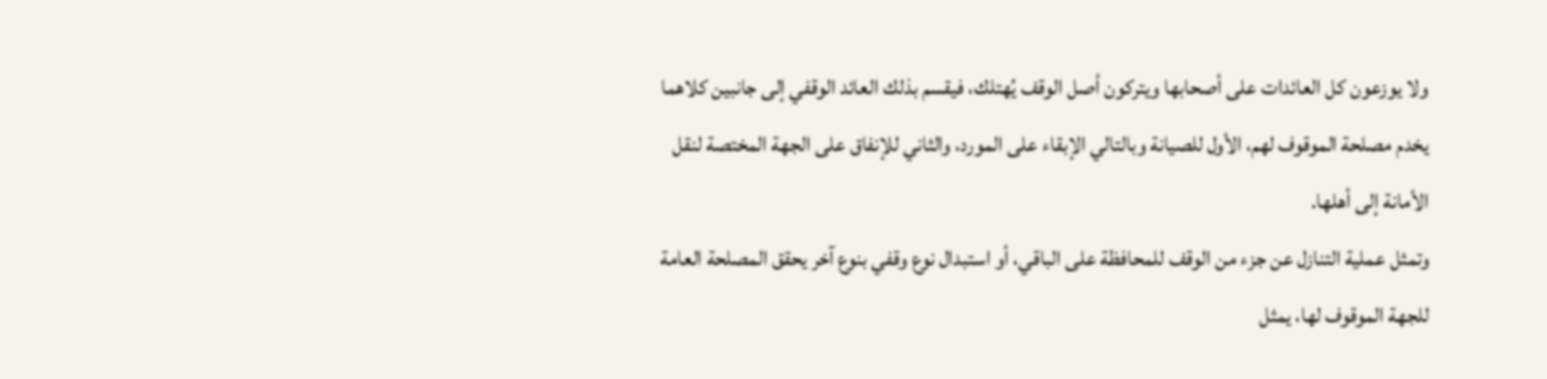ولا يوزعون كل العائدات على أصحابها ويتركون أصل الوقف يُهتلك، فيقسم بذلك العائد الوقفي إلى جانبين كلاهما يخدم مصلحة الموقوف لهم، الأول للصيانة وبالتالي الإبقاء على المورد، والثاني للإنفاق على الجهة المختصة لنقل الأمانة إلى أهلها.
وتمثل عملية التنازل عن جزء من الوقف للمحافظة على الباقي، أو استبدال نوع وقفي بنوع آخر يحقق المصلحة العامة للجهة الموقوف لها، يمثل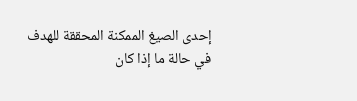إحدى الصيغ الممكنة المحققة للهدف في حالة ما إذا كان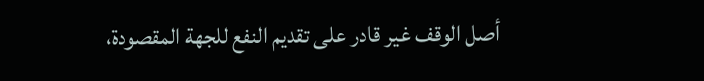أصل الوقف غير قادر على تقديم النفع للجهة المقصودة،